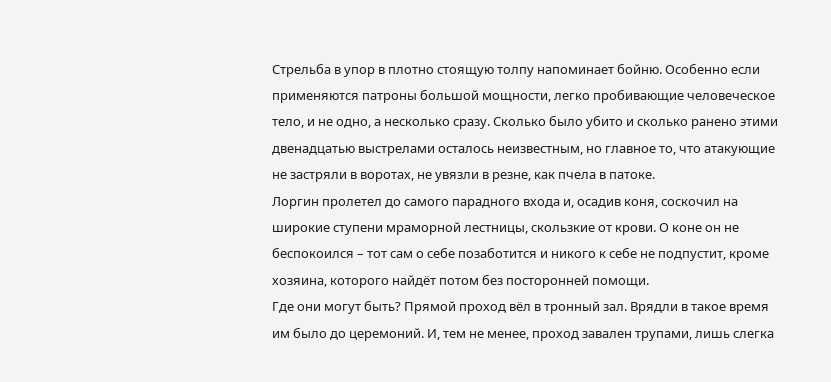Стрельба в упор в плотно стоящую толпу напоминает бойню. Особенно если применяются патроны большой мощности, легко пробивающие человеческое тело, и не одно, а несколько сразу. Сколько было убито и сколько ранено этими двенадцатью выстрелами осталось неизвестным, но главное то, что атакующие не застряли в воротах, не увязли в резне, как пчела в патоке.
Лоргин пролетел до самого парадного входа и, осадив коня, соскочил на широкие ступени мраморной лестницы, скользкие от крови. О коне он не беспокоился – тот сам о себе позаботится и никого к себе не подпустит, кроме хозяина, которого найдёт потом без посторонней помощи.
Где они могут быть? Прямой проход вёл в тронный зал. Врядли в такое время им было до церемоний. И, тем не менее, проход завален трупами, лишь слегка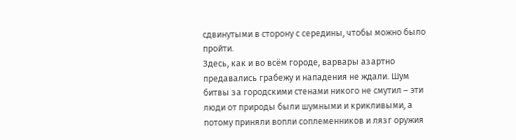сдвинутыми в сторону с середины, чтобы можно было пройти.
Здесь, как и во всём городе, варвары азартно предавались грабежу и нападения не ждали. Шум битвы за городскими стенами никого не смутил – эти люди от природы были шумными и крикливыми, а потому приняли вопли соплеменников и лязг оружия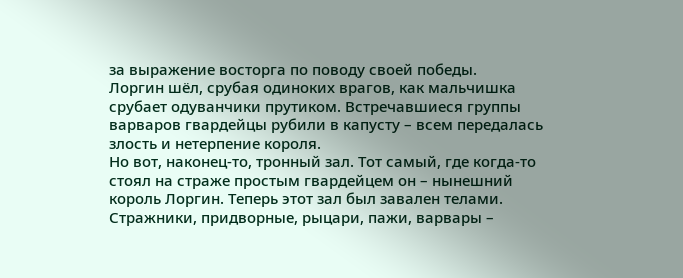за выражение восторга по поводу своей победы.
Лоргин шёл, срубая одиноких врагов, как мальчишка срубает одуванчики прутиком. Встречавшиеся группы варваров гвардейцы рубили в капусту – всем передалась злость и нетерпение короля.
Но вот, наконец-то, тронный зал. Тот самый, где когда-то стоял на страже простым гвардейцем он – нынешний король Лоргин. Теперь этот зал был завален телами. Стражники, придворные, рыцари, пажи, варвары –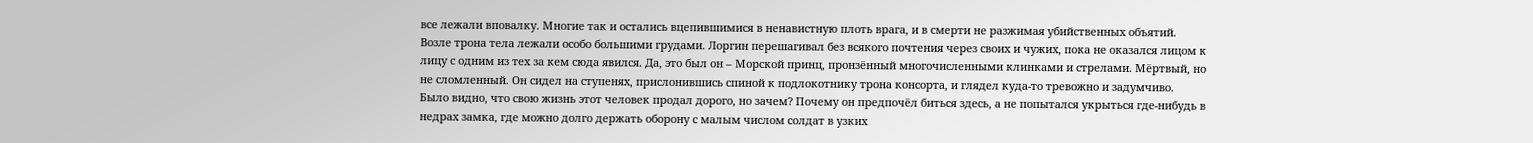все лежали вповалку. Многие так и остались вцепившимися в ненавистную плоть врага, и в смерти не разжимая убийственных объятий.
Возле трона тела лежали особо большими грудами. Лоргин перешагивал без всякого почтения через своих и чужих, пока не оказался лицом к лицу с одним из тех за кем сюда явился. Да, это был он – Морской принц, пронзённый многочисленными клинками и стрелами. Мёртвый, но не сломленный. Он сидел на ступенях, прислонившись спиной к подлокотнику трона консорта, и глядел куда-то тревожно и задумчиво.
Было видно, что свою жизнь этот человек продал дорого, но зачем? Почему он предпочёл биться здесь, а не попытался укрыться где-нибудь в недрах замка, где можно долго держать оборону с малым числом солдат в узких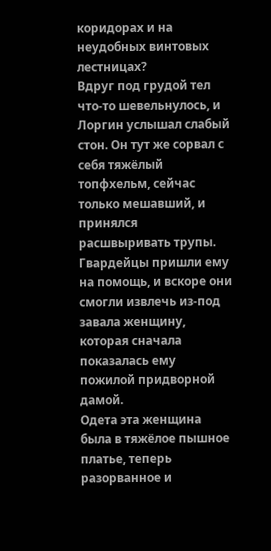коридорах и на неудобных винтовых лестницах?
Вдруг под грудой тел что-то шевельнулось, и Лоргин услышал слабый стон. Он тут же сорвал с себя тяжёлый топфхельм, сейчас только мешавший, и принялся расшвыривать трупы. Гвардейцы пришли ему на помощь, и вскоре они смогли извлечь из-под завала женщину, которая сначала показалась ему пожилой придворной дамой.
Одета эта женщина была в тяжёлое пышное платье, теперь разорванное и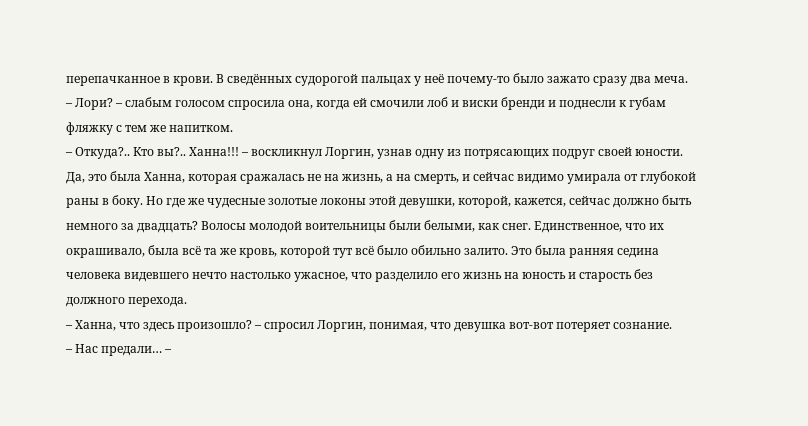перепачканное в крови. В сведённых судорогой пальцах у неё почему-то было зажато сразу два меча.
– Лори? – слабым голосом спросила она, когда ей смочили лоб и виски бренди и поднесли к губам фляжку с тем же напитком.
– Откуда?.. Кто вы?.. Ханна!!! – воскликнул Лоргин, узнав одну из потрясающих подруг своей юности.
Да, это была Ханна, которая сражалась не на жизнь, а на смерть, и сейчас видимо умирала от глубокой раны в боку. Но где же чудесные золотые локоны этой девушки, которой, кажется, сейчас должно быть немного за двадцать? Волосы молодой воительницы были белыми, как снег. Единственное, что их окрашивало, была всё та же кровь, которой тут всё было обильно залито. Это была ранняя седина человека видевшего нечто настолько ужасное, что разделило его жизнь на юность и старость без должного перехода.
– Ханна, что здесь произошло? – спросил Лоргин, понимая, что девушка вот-вот потеряет сознание.
– Нас предали… –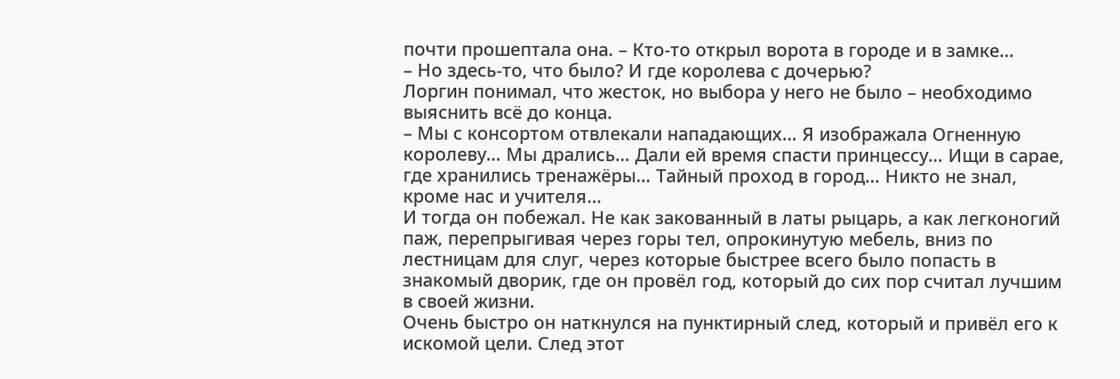почти прошептала она. – Кто-то открыл ворота в городе и в замке…
– Но здесь-то, что было? И где королева с дочерью?
Лоргин понимал, что жесток, но выбора у него не было – необходимо выяснить всё до конца.
– Мы с консортом отвлекали нападающих… Я изображала Огненную королеву… Мы дрались… Дали ей время спасти принцессу… Ищи в сарае, где хранились тренажёры… Тайный проход в город… Никто не знал, кроме нас и учителя…
И тогда он побежал. Не как закованный в латы рыцарь, а как легконогий паж, перепрыгивая через горы тел, опрокинутую мебель, вниз по лестницам для слуг, через которые быстрее всего было попасть в знакомый дворик, где он провёл год, который до сих пор считал лучшим в своей жизни.
Очень быстро он наткнулся на пунктирный след, который и привёл его к искомой цели. След этот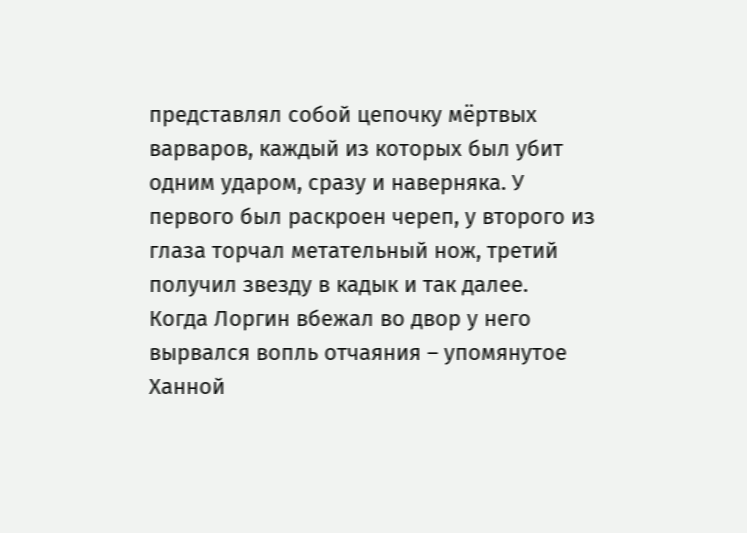представлял собой цепочку мёртвых варваров, каждый из которых был убит одним ударом, сразу и наверняка. У первого был раскроен череп, у второго из глаза торчал метательный нож, третий получил звезду в кадык и так далее.
Когда Лоргин вбежал во двор у него вырвался вопль отчаяния – упомянутое Ханной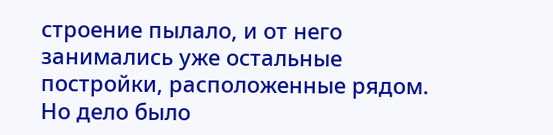строение пылало, и от него занимались уже остальные постройки, расположенные рядом. Но дело было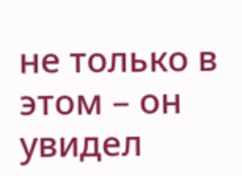не только в этом – он увидел